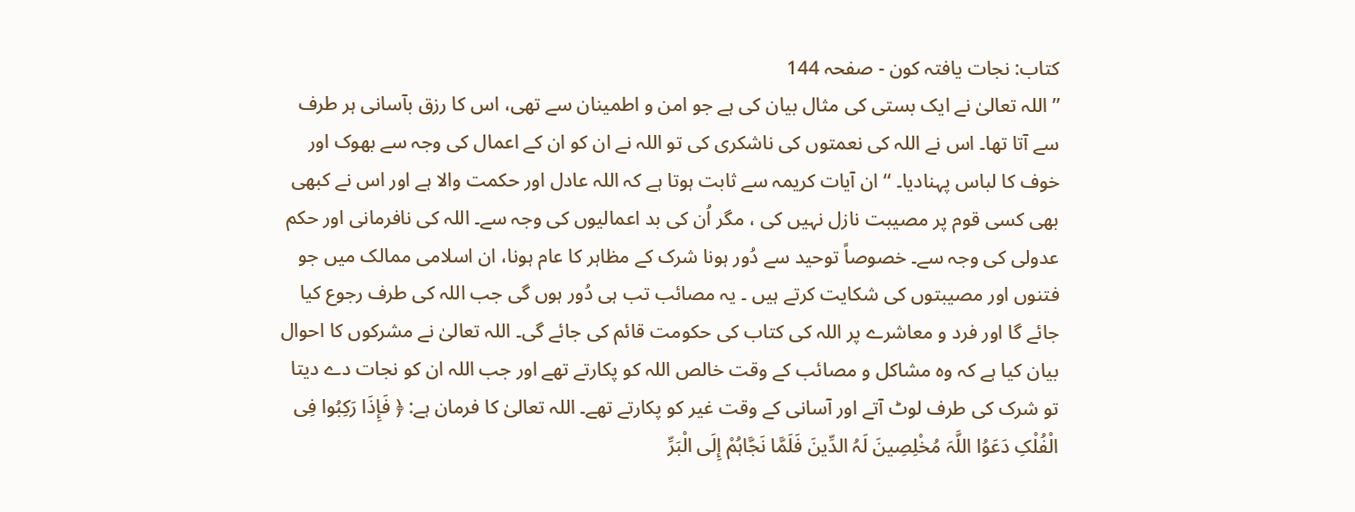کتاب: نجات یافتہ کون - صفحہ 144
’’ اللہ تعالیٰ نے ایک بستی کی مثال بیان کی ہے جو امن و اطمینان سے تھی، اس کا رزق بآسانی ہر طرف سے آتا تھا۔ اس نے اللہ کی نعمتوں کی ناشکری کی تو اللہ نے ان کو ان کے اعمال کی وجہ سے بھوک اور خوف کا لباس پہنادیا۔ ‘‘ ان آیات کریمہ سے ثابت ہوتا ہے کہ اللہ عادل اور حکمت والا ہے اور اس نے کبھی بھی کسی قوم پر مصیبت نازل نہیں کی ، مگر اُن کی بد اعمالیوں کی وجہ سے۔ اللہ کی نافرمانی اور حکم عدولی کی وجہ سے۔ خصوصاً توحید سے دُور ہونا شرک کے مظاہر کا عام ہونا، ان اسلامی ممالک میں جو فتنوں اور مصیبتوں کی شکایت کرتے ہیں ۔ یہ مصائب تب ہی دُور ہوں گی جب اللہ کی طرف رجوع کیا جائے گا اور فرد و معاشرے پر اللہ کی کتاب کی حکومت قائم کی جائے گی۔ اللہ تعالیٰ نے مشرکوں کا احوال بیان کیا ہے کہ وہ مشاکل و مصائب کے وقت خالص اللہ کو پکارتے تھے اور جب اللہ ان کو نجات دے دیتا تو شرک کی طرف لوٹ آتے اور آسانی کے وقت غیر کو پکارتے تھے۔ اللہ تعالیٰ کا فرمان ہے: ﴿ فَإِذَا رَکِبُوا فِی الْفُلْکِ دَعَوُا اللَّہَ مُخْلِصِینَ لَہُ الدِّینَ فَلَمَّا نَجَّاہُمْ إِلَی الْبَرِّ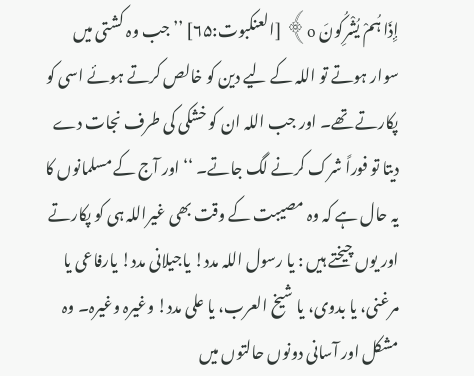إِذَا ہُمْ یُشْرِکُونَ o﴾ [العنکبوت:۶۵] ’’ جب وہ کشتی میں سوار ہوتے تو اللہ کے لیے دین کو خالص کرتے ہوئے اسی کو پکارتے تھے۔ اور جب اللہ ان کو خشکی کی طرف نجات دے دیتا تو فوراً شرک کرنے لگ جاتے۔ ‘‘ اور آج کے مسلمانوں کا یہ حال ہے کہ وہ مصیبت کے وقت بھی غیراللہ ہی کو پکارتے اور یوں چیختے ہیں : یا رسول اللہ مدد! یاجیلانی مدد! یارفاعی یا مرغنی، یا بدوی، یا شیخ العرب، یا علی مدد! وغیرہ وغیرہ۔ وہ مشکل اور آسانی دونوں حالتوں میں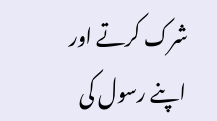شرک کرتے اور اپنے رسول کی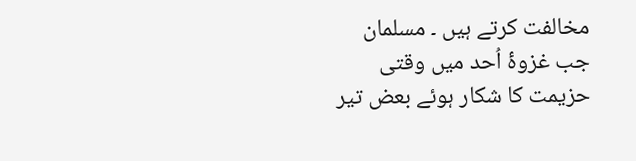مخالفت کرتے ہیں ۔ مسلمان جب غزوۂ اُحد میں وقتی حزیمت کا شکار ہوئے بعض تیر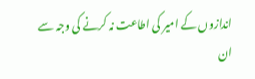اندازوں کے امیر کی اطاعت نہ کرنے کی وجہ سے ان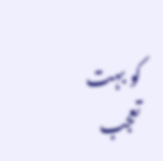کو بہت تعجب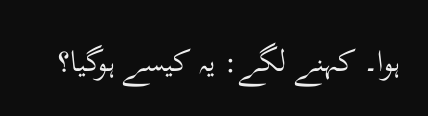ہوا۔ کہنے لگے: یہ کیسے ہوگیا؟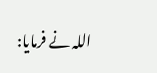اللہ نے فرمایا: